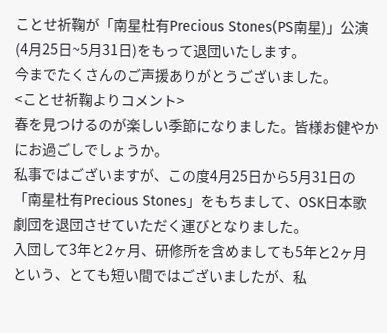ことせ祈鞠が「南星杜有Precious Stones(PS南星)」公演(4月25日~5月31日)をもって退団いたします。
今までたくさんのご声援ありがとうございました。
<ことせ祈鞠よりコメント>
春を見つけるのが楽しい季節になりました。皆様お健やかにお過ごしでしょうか。
私事ではございますが、この度4月25日から5月31日の「南星杜有Precious Stones」をもちまして、OSK日本歌劇団を退団させていただく運びとなりました。
入団して3年と2ヶ月、研修所を含めましても5年と2ヶ月という、とても短い間ではございましたが、私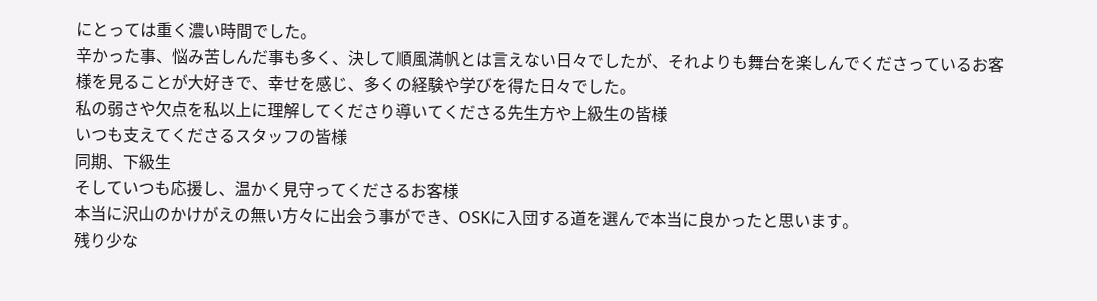にとっては重く濃い時間でした。
辛かった事、悩み苦しんだ事も多く、決して順風満帆とは言えない日々でしたが、それよりも舞台を楽しんでくださっているお客様を見ることが大好きで、幸せを感じ、多くの経験や学びを得た日々でした。
私の弱さや欠点を私以上に理解してくださり導いてくださる先生方や上級生の皆様
いつも支えてくださるスタッフの皆様
同期、下級生
そしていつも応援し、温かく見守ってくださるお客様
本当に沢山のかけがえの無い方々に出会う事ができ、OSKに入団する道を選んで本当に良かったと思います。
残り少な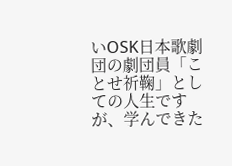いOSK日本歌劇団の劇団員「ことせ祈鞠」としての人生ですが、学んできた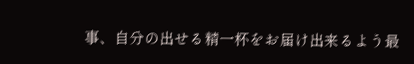事、自分の出せる精一杯をお届け出来るよう最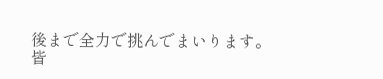後まで全力で挑んでまいります。
皆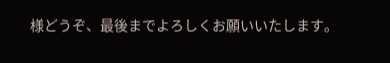様どうぞ、最後までよろしくお願いいたします。